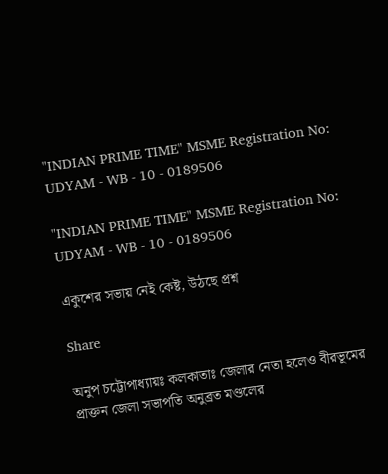"INDIAN PRIME TIME" MSME Registration No: UDYAM - WB - 10 - 0189506

"INDIAN PRIME TIME" MSME Registration No: UDYAM - WB - 10 - 0189506

একুশের সভায় নেই কেষ্ট, উঠছে প্রশ্ন

Share

অনুপ চট্টোপাধ্যায়ঃ কলকাতাঃ জেলার নেতা হলেও বীরভূমের প্রাক্তন জেলা সভাপতি অনুব্রত মণ্ডলের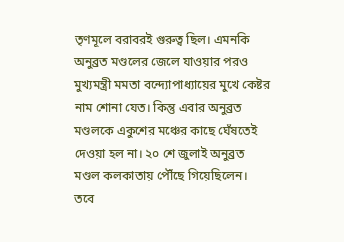তৃণমূলে বরাবরই গুরুত্ব ছিল। এমনকি অনুব্রত মণ্ডলের জেলে যাওয়ার পরও মুখ্যমন্ত্রী মমতা বন্দ্যোপাধ্যায়ের মুখে কেষ্টর নাম শোনা যেত। কিন্তু এবার অনুব্রত মণ্ডলকে একুশের মঞ্চের কাছে ঘেঁষতেই দেওয়া হল না। ২০ শে জুলাই অনুব্রত মণ্ডল কলকাতায় পৌঁছে গিয়েছিলেন। তবে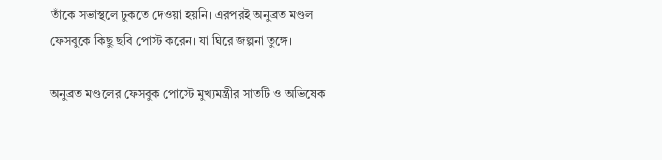তাঁকে সভাস্থলে ঢুকতে দেওয়া হয়নি। এরপরই অনুব্রত মণ্ডল ফেসবুকে কিছু ছবি পোস্ট করেন। যা ঘিরে জল্পনা তুঙ্গে।

অনুব্রত মণ্ডলের ফেসবুক পোস্টে মুখ্যমন্ত্রীর সাতটি ও অভিষেক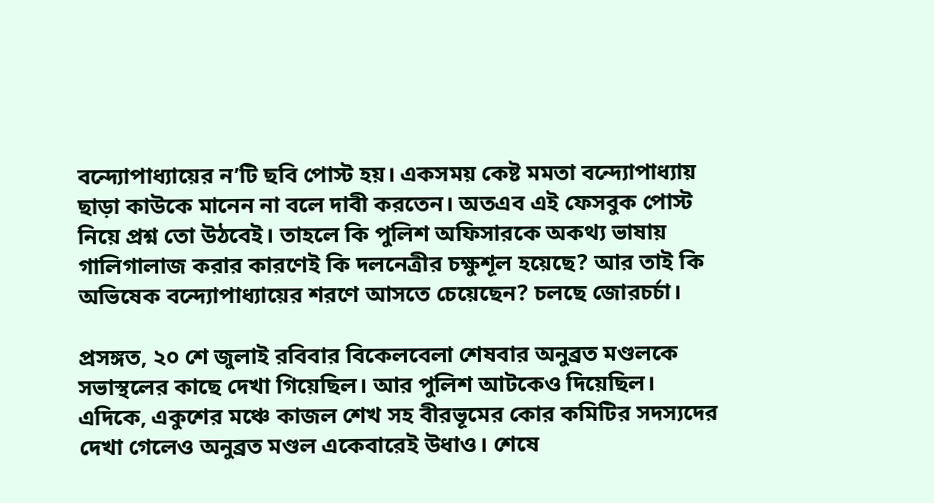বন্দ্যোপাধ্যায়ের ন’টি ছবি পোস্ট হয়। একসময় কেষ্ট মমতা বন্দ্যোপাধ্যায় ছাড়া কাউকে মানেন না বলে দাবী করতেন। অতএব এই ফেসবুক পোস্ট নিয়ে প্রশ্ন তো উঠবেই। তাহলে কি পুলিশ অফিসারকে অকথ্য ভাষায় গালিগালাজ করার কারণেই কি দলনেত্রীর চক্ষুশূল হয়েছে? আর তাই কি অভিষেক বন্দ্যোপাধ্যায়ের শরণে আসতে চেয়েছেন? চলছে জোরচর্চা।

প্রসঙ্গত, ২০ শে জুলাই রবিবার বিকেলবেলা শেষবার অনুব্রত মণ্ডলকে সভাস্থলের কাছে দেখা গিয়েছিল। আর পুলিশ আটকেও দিয়েছিল। এদিকে, একুশের মঞ্চে কাজল শেখ সহ বীরভূমের কোর কমিটির সদস্যদের দেখা গেলেও অনুব্রত মণ্ডল একেবারেই উধাও। শেষে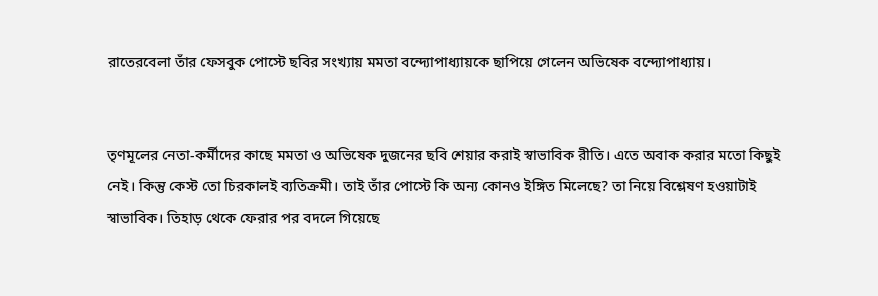রাতেরবেলা তাঁর ফেসবুক পোস্টে ছবির সংখ্যায় মমতা বন্দ্যোপাধ্যায়কে ছাপিয়ে গেলেন অভিষেক বন্দ্যোপাধ্যায়।


তৃণমূলের নেতা-কর্মীদের কাছে মমতা ও অভিষেক দুজনের ছবি শেয়ার করাই স্বাভাবিক রীতি। এতে অবাক করার মতো কিছুই নেই। কিন্তু কেস্ট তো চিরকালই ব্যতিক্রমী। তাই তাঁর পোস্টে কি অন্য কোনও ইঙ্গিত মিলেছে? তা নিয়ে বিশ্লেষণ হওয়াটাই স্বাভাবিক। তিহাড় থেকে ফেরার পর বদলে গিয়েছে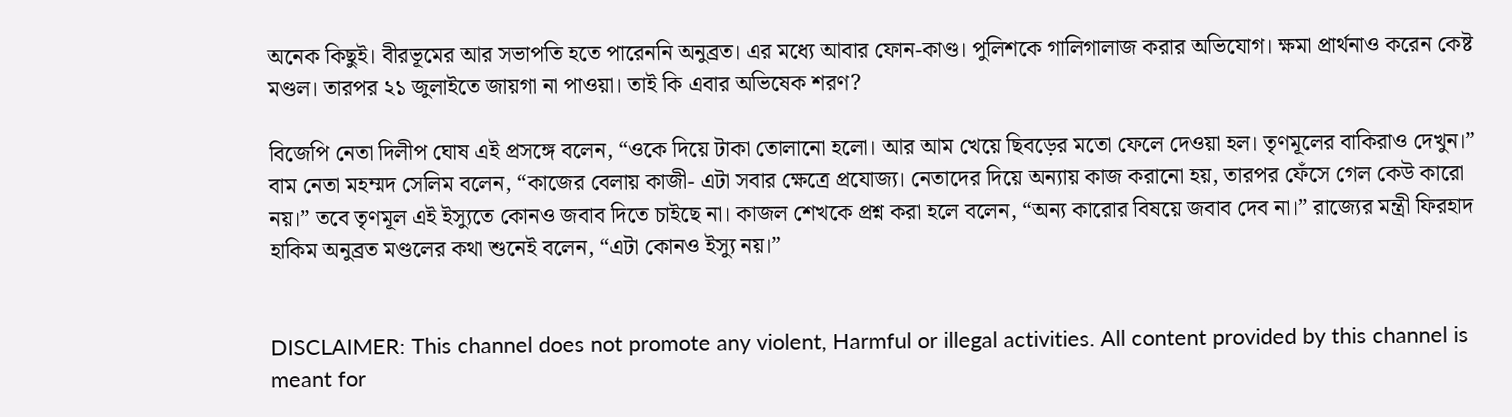অনেক কিছুই। বীরভূমের আর সভাপতি হতে পারেননি অনুব্রত। এর মধ্যে আবার ফোন-কাণ্ড। পুলিশকে গালিগালাজ করার অভিযোগ। ক্ষমা প্রার্থনাও করেন কেষ্ট মণ্ডল। তারপর ২১ জুলাইতে জায়গা না পাওয়া। তাই কি এবার অভিষেক শরণ?

বিজেপি নেতা দিলীপ ঘোষ এই প্রসঙ্গে বলেন, “ওকে দিয়ে টাকা তোলানো হলো। আর আম খেয়ে ছিবড়ের মতো ফেলে দেওয়া হল। তৃণমূলের বাকিরাও দেখুন।” বাম নেতা মহম্মদ সেলিম বলেন, “কাজের বেলায় কাজী- এটা সবার ক্ষেত্রে প্রযোজ্য। নেতাদের দিয়ে অন্যায় কাজ করানো হয়, তারপর ফেঁসে গেল কেউ কারো নয়।” তবে তৃণমূল এই ইস্যুতে কোনও জবাব দিতে চাইছে না। কাজল শেখকে প্রশ্ন করা হলে বলেন, “অন্য কারোর বিষয়ে জবাব দেব না।” রাজ্যের মন্ত্রী ফিরহাদ হাকিম অনুব্রত মণ্ডলের কথা শুনেই বলেন, “এটা কোনও ইস্যু নয়।”


DISCLAIMER: This channel does not promote any violent, Harmful or illegal activities. All content provided by this channel is meant for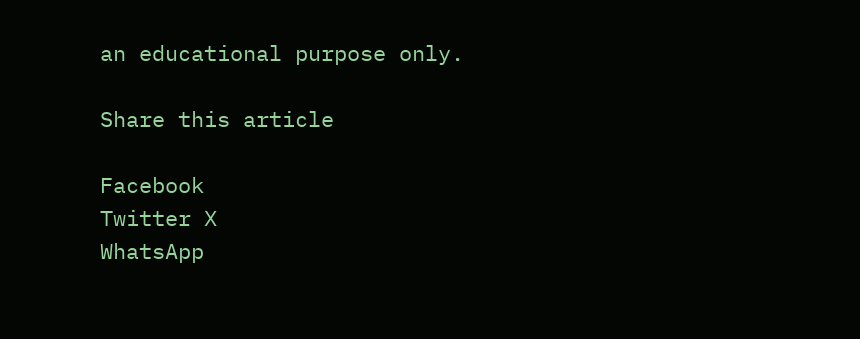an educational purpose only.

Share this article

Facebook
Twitter X
WhatsApp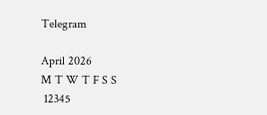Telegram

April 2026
M T W T F S S
 12345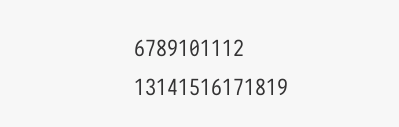6789101112
13141516171819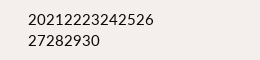20212223242526
27282930